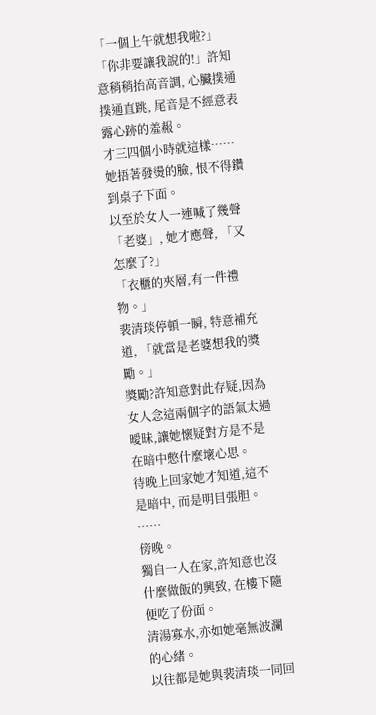「一個上午就想我啦?」
「你非要讓我說的!」許知意稍稍抬高音調, 心臟撲通撲通直跳, 尾音是不經意表露心跡的羞赧。
才三四個小時就這樣……
她捂著發燙的臉, 恨不得鑽到桌子下面。
以至於女人一連喊了幾聲「老婆」, 她才應聲, 「又怎麼了?」
「衣櫃的夾層,有一件禮物。」
裴清琰停頓一瞬, 特意補充道, 「就當是老婆想我的獎勵。」
獎勵?許知意對此存疑,因為女人念這兩個字的語氣太過曖昧,讓她懷疑對方是不是在暗中憋什麼壞心思。
待晚上回家她才知道,這不是暗中, 而是明目張胆。
……
傍晚。
獨自一人在家,許知意也沒什麼做飯的興致, 在樓下隨便吃了份面。
清湯寡水,亦如她毫無波瀾的心緒。
以往都是她與裴清琰一同回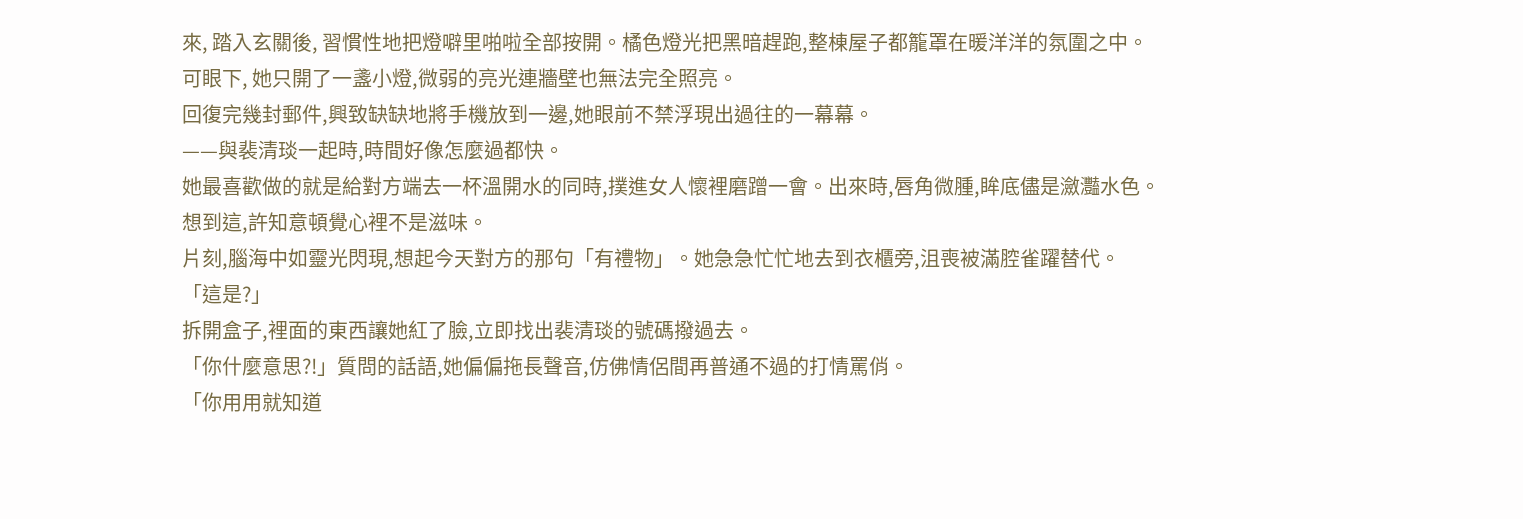來, 踏入玄關後, 習慣性地把燈噼里啪啦全部按開。橘色燈光把黑暗趕跑,整棟屋子都籠罩在暖洋洋的氛圍之中。
可眼下, 她只開了一盞小燈,微弱的亮光連牆壁也無法完全照亮。
回復完幾封郵件,興致缺缺地將手機放到一邊,她眼前不禁浮現出過往的一幕幕。
——與裴清琰一起時,時間好像怎麼過都快。
她最喜歡做的就是給對方端去一杯溫開水的同時,撲進女人懷裡磨蹭一會。出來時,唇角微腫,眸底儘是瀲灩水色。
想到這,許知意頓覺心裡不是滋味。
片刻,腦海中如靈光閃現,想起今天對方的那句「有禮物」。她急急忙忙地去到衣櫃旁,沮喪被滿腔雀躍替代。
「這是?」
拆開盒子,裡面的東西讓她紅了臉,立即找出裴清琰的號碼撥過去。
「你什麼意思?!」質問的話語,她偏偏拖長聲音,仿佛情侶間再普通不過的打情罵俏。
「你用用就知道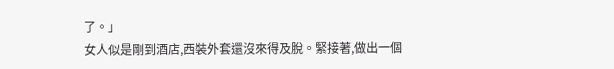了。」
女人似是剛到酒店,西裝外套還沒來得及脫。緊接著,做出一個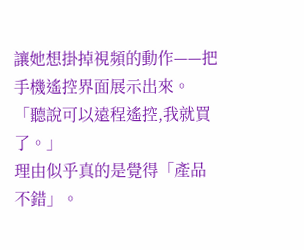讓她想掛掉視頻的動作——把手機遙控界面展示出來。
「聽說可以遠程遙控,我就買了。」
理由似乎真的是覺得「產品不錯」。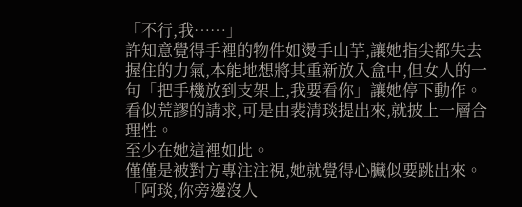「不行,我……」
許知意覺得手裡的物件如燙手山芋,讓她指尖都失去握住的力氣,本能地想將其重新放入盒中,但女人的一句「把手機放到支架上,我要看你」讓她停下動作。
看似荒謬的請求,可是由裴清琰提出來,就披上一層合理性。
至少在她這裡如此。
僅僅是被對方專注注視,她就覺得心臟似要跳出來。
「阿琰,你旁邊沒人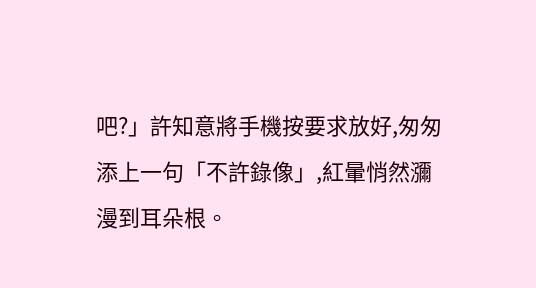吧?」許知意將手機按要求放好,匆匆添上一句「不許錄像」,紅暈悄然瀰漫到耳朵根。